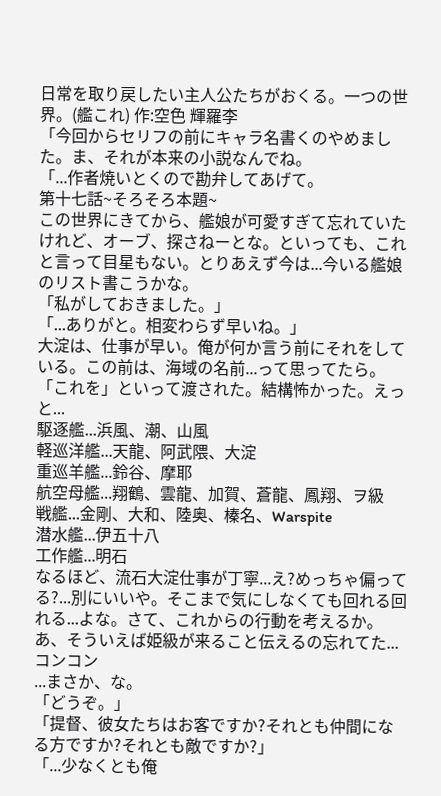日常を取り戻したい主人公たちがおくる。一つの世界。(艦これ) 作:空色 輝羅李
「今回からセリフの前にキャラ名書くのやめました。ま、それが本来の小説なんでね。
「...作者焼いとくので勘弁してあげて。
第十七話~そろそろ本題~
この世界にきてから、艦娘が可愛すぎて忘れていたけれど、オーブ、探さねーとな。といっても、これと言って目星もない。とりあえず今は...今いる艦娘のリスト書こうかな。
「私がしておきました。」
「...ありがと。相変わらず早いね。」
大淀は、仕事が早い。俺が何か言う前にそれをしている。この前は、海域の名前...って思ってたら。「これを」といって渡された。結構怖かった。えっと...
駆逐艦...浜風、潮、山風
軽巡洋艦...天龍、阿武隈、大淀
重巡羊艦...鈴谷、摩耶
航空母艦...翔鶴、雲龍、加賀、蒼龍、鳳翔、ヲ級
戦艦...金剛、大和、陸奥、榛名、Warspite
潜水艦...伊五十八
工作艦...明石
なるほど、流石大淀仕事が丁寧...え?めっちゃ偏ってる?...別にいいや。そこまで気にしなくても回れる回れる...よな。さて、これからの行動を考えるか。あ、そういえば姫級が来ること伝えるの忘れてた...
コンコン
...まさか、な。
「どうぞ。」
「提督、彼女たちはお客ですか?それとも仲間になる方ですか?それとも敵ですか?」
「...少なくとも俺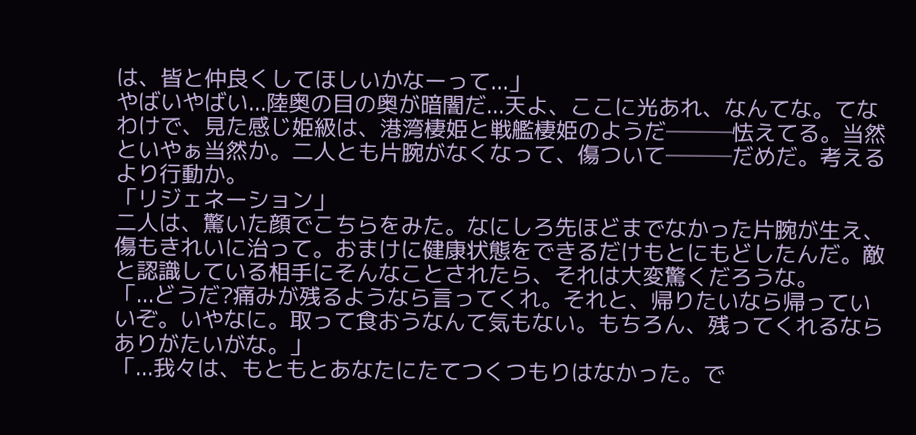は、皆と仲良くしてほしいかなーって...」
やばいやばい...陸奥の目の奥が暗闇だ...天よ、ここに光あれ、なんてな。てなわけで、見た感じ姫級は、港湾棲姫と戦艦棲姫のようだ───怯えてる。当然といやぁ当然か。二人とも片腕がなくなって、傷ついて───だめだ。考えるより行動か。
「リジェネーション」
二人は、驚いた顔でこちらをみた。なにしろ先ほどまでなかった片腕が生え、傷もきれいに治って。おまけに健康状態をできるだけもとにもどしたんだ。敵と認識している相手にそんなことされたら、それは大変驚くだろうな。
「...どうだ?痛みが残るようなら言ってくれ。それと、帰りたいなら帰っていいぞ。いやなに。取って食おうなんて気もない。もちろん、残ってくれるならありがたいがな。」
「...我々は、もともとあなたにたてつくつもりはなかった。で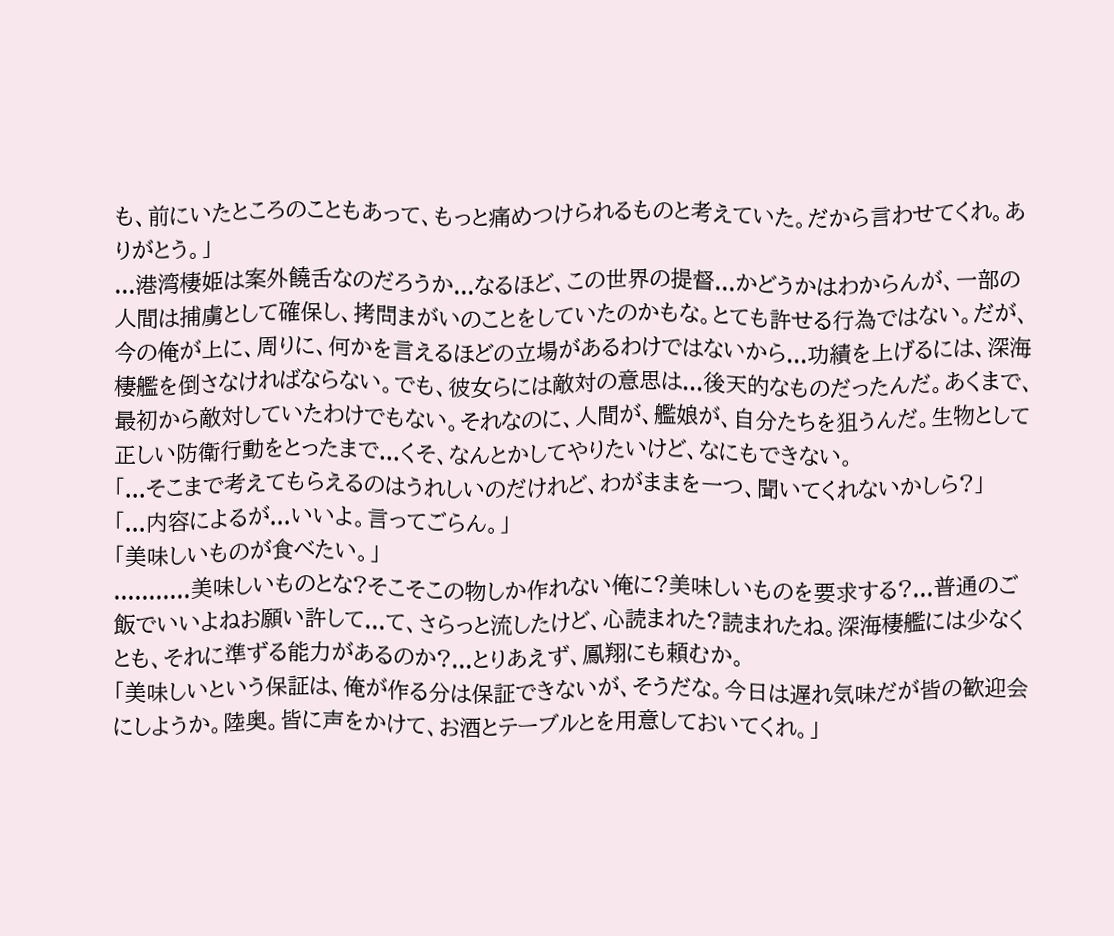も、前にいたところのこともあって、もっと痛めつけられるものと考えていた。だから言わせてくれ。ありがとう。」
...港湾棲姫は案外饒舌なのだろうか...なるほど、この世界の提督...かどうかはわからんが、一部の人間は捕虜として確保し、拷問まがいのことをしていたのかもな。とても許せる行為ではない。だが、今の俺が上に、周りに、何かを言えるほどの立場があるわけではないから...功績を上げるには、深海棲艦を倒さなければならない。でも、彼女らには敵対の意思は...後天的なものだったんだ。あくまで、最初から敵対していたわけでもない。それなのに、人間が、艦娘が、自分たちを狙うんだ。生物として正しい防衛行動をとったまで...くそ、なんとかしてやりたいけど、なにもできない。
「...そこまで考えてもらえるのはうれしいのだけれど、わがままを一つ、聞いてくれないかしら?」
「...内容によるが...いいよ。言ってごらん。」
「美味しいものが食べたい。」
...........美味しいものとな?そこそこの物しか作れない俺に?美味しいものを要求する?...普通のご飯でいいよねお願い許して...て、さらっと流したけど、心読まれた?読まれたね。深海棲艦には少なくとも、それに準ずる能力があるのか?...とりあえず、鳳翔にも頼むか。
「美味しいという保証は、俺が作る分は保証できないが、そうだな。今日は遅れ気味だが皆の歓迎会にしようか。陸奥。皆に声をかけて、お酒とテーブルとを用意しておいてくれ。」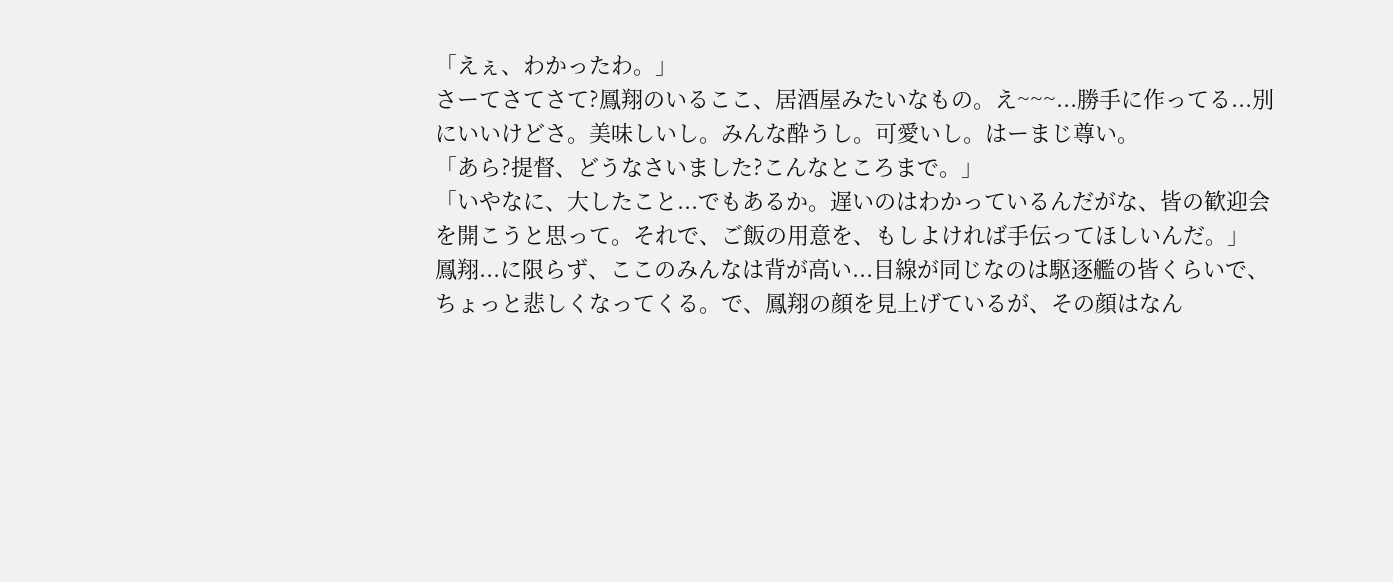「えぇ、わかったわ。」
さーてさてさて?鳳翔のいるここ、居酒屋みたいなもの。え~~~...勝手に作ってる...別にいいけどさ。美味しいし。みんな酔うし。可愛いし。はーまじ尊い。
「あら?提督、どうなさいました?こんなところまで。」
「いやなに、大したこと...でもあるか。遅いのはわかっているんだがな、皆の歓迎会を開こうと思って。それで、ご飯の用意を、もしよければ手伝ってほしいんだ。」
鳳翔...に限らず、ここのみんなは背が高い...目線が同じなのは駆逐艦の皆くらいで、ちょっと悲しくなってくる。で、鳳翔の顔を見上げているが、その顔はなん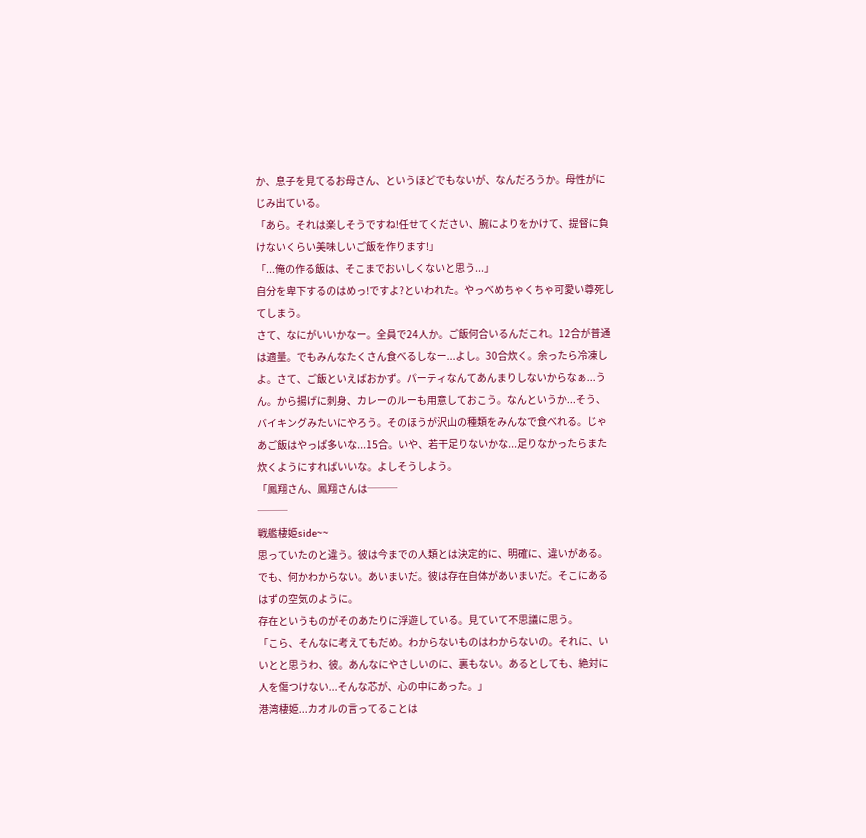か、息子を見てるお母さん、というほどでもないが、なんだろうか。母性がにじみ出ている。
「あら。それは楽しそうですね!任せてください、腕によりをかけて、提督に負けないくらい美味しいご飯を作ります!」
「...俺の作る飯は、そこまでおいしくないと思う...」
自分を卑下するのはめっ!ですよ?といわれた。やっべめちゃくちゃ可愛い尊死してしまう。
さて、なにがいいかなー。全員で24人か。ご飯何合いるんだこれ。12合が普通は適量。でもみんなたくさん食べるしなー...よし。30合炊く。余ったら冷凍しよ。さて、ご飯といえばおかず。パーティなんてあんまりしないからなぁ...うん。から揚げに刺身、カレーのルーも用意しておこう。なんというか...そう、バイキングみたいにやろう。そのほうが沢山の種類をみんなで食べれる。じゃあご飯はやっぱ多いな...15合。いや、若干足りないかな...足りなかったらまた炊くようにすればいいな。よしそうしよう。
「鳳翔さん、鳳翔さんは───
───
戦艦棲姫side~~
思っていたのと違う。彼は今までの人類とは決定的に、明確に、違いがある。でも、何かわからない。あいまいだ。彼は存在自体があいまいだ。そこにあるはずの空気のように。
存在というものがそのあたりに浮遊している。見ていて不思議に思う。
「こら、そんなに考えてもだめ。わからないものはわからないの。それに、いいとと思うわ、彼。あんなにやさしいのに、裏もない。あるとしても、絶対に人を傷つけない...そんな芯が、心の中にあった。」
港湾棲姫...カオルの言ってることは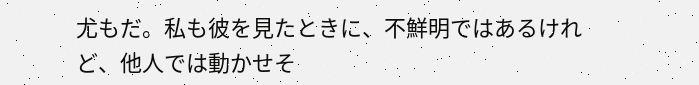尤もだ。私も彼を見たときに、不鮮明ではあるけれど、他人では動かせそ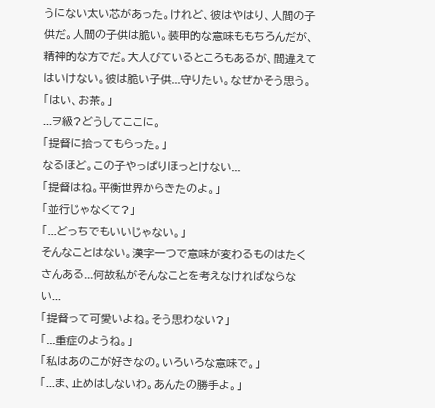うにない太い芯があった。けれど、彼はやはり、人間の子供だ。人間の子供は脆い。装甲的な意味ももちろんだが、精神的な方でだ。大人びているところもあるが、間違えてはいけない。彼は脆い子供...守りたい。なぜかそう思う。
「はい、お茶。」
...ヲ級?どうしてここに。
「提督に拾ってもらった。」
なるほど。この子やっぱりほっとけない...
「提督はね。平衡世界からきたのよ。」
「並行じゃなくて?」
「...どっちでもいいじゃない。」
そんなことはない。漢字一つで意味が変わるものはたくさんある...何故私がそんなことを考えなければならない...
「提督って可愛いよね。そう思わない?」
「...重症のようね。」
「私はあのこが好きなの。いろいろな意味で。」
「...ま、止めはしないわ。あんたの勝手よ。」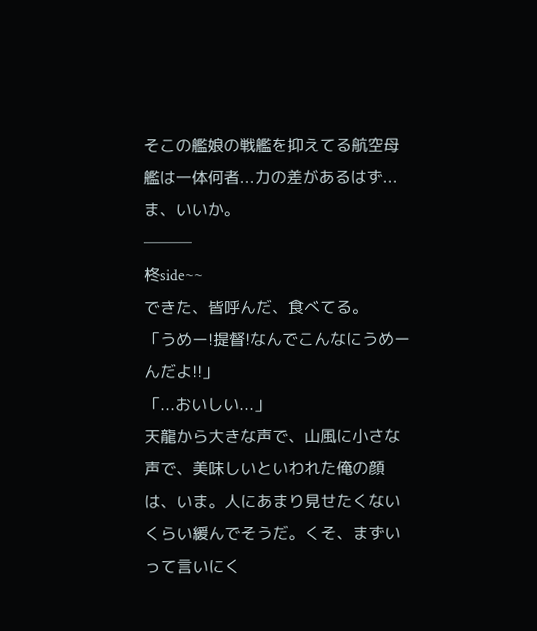そこの艦娘の戦艦を抑えてる航空母艦は一体何者...力の差があるはず...ま、いいか。
───
柊side~~
できた、皆呼んだ、食べてる。
「うめー!提督!なんでこんなにうめーんだよ!!」
「...おいしい...」
天龍から大きな声で、山風に小さな声で、美味しいといわれた俺の顔は、いま。人にあまり見せたくないくらい緩んでそうだ。くそ、まずいって言いにく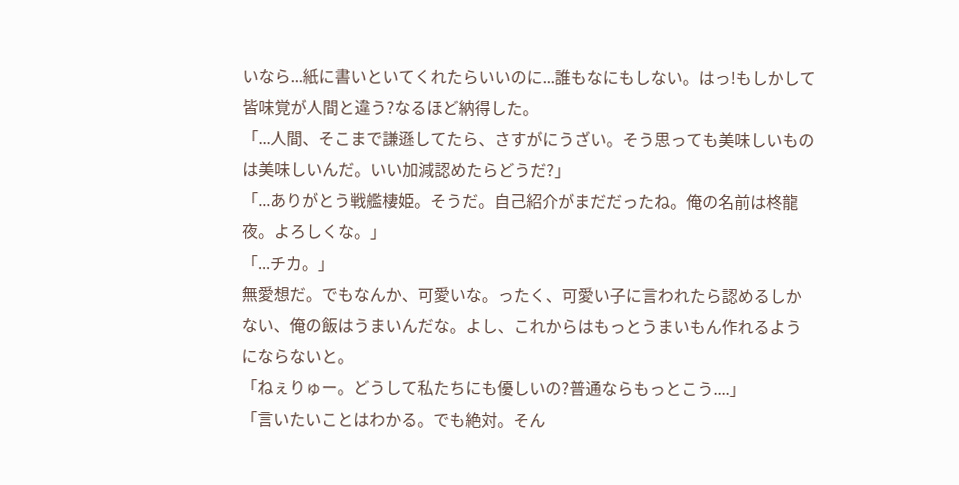いなら...紙に書いといてくれたらいいのに...誰もなにもしない。はっ!もしかして皆味覚が人間と違う?なるほど納得した。
「...人間、そこまで謙遜してたら、さすがにうざい。そう思っても美味しいものは美味しいんだ。いい加減認めたらどうだ?」
「...ありがとう戦艦棲姫。そうだ。自己紹介がまだだったね。俺の名前は柊龍夜。よろしくな。」
「...チカ。」
無愛想だ。でもなんか、可愛いな。ったく、可愛い子に言われたら認めるしかない、俺の飯はうまいんだな。よし、これからはもっとうまいもん作れるようにならないと。
「ねぇりゅー。どうして私たちにも優しいの?普通ならもっとこう....」
「言いたいことはわかる。でも絶対。そん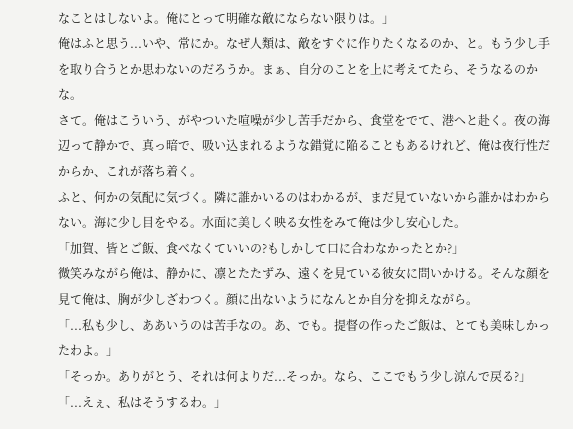なことはしないよ。俺にとって明確な敵にならない限りは。」
俺はふと思う...いや、常にか。なぜ人類は、敵をすぐに作りたくなるのか、と。もう少し手を取り合うとか思わないのだろうか。まぁ、自分のことを上に考えてたら、そうなるのかな。
さて。俺はこういう、がやついた喧噪が少し苦手だから、食堂をでて、港へと赴く。夜の海辺って静かで、真っ暗で、吸い込まれるような錯覚に陥ることもあるけれど、俺は夜行性だからか、これが落ち着く。
ふと、何かの気配に気づく。隣に誰かいるのはわかるが、まだ見ていないから誰かはわからない。海に少し目をやる。水面に美しく映る女性をみて俺は少し安心した。
「加賀、皆とご飯、食べなくていいの?もしかして口に合わなかったとか?」
微笑みながら俺は、静かに、凛とたたずみ、遠くを見ている彼女に問いかける。そんな顔を見て俺は、胸が少しざわつく。顔に出ないようになんとか自分を抑えながら。
「...私も少し、ああいうのは苦手なの。あ、でも。提督の作ったご飯は、とても美味しかったわよ。」
「そっか。ありがとう、それは何よりだ...そっか。なら、ここでもう少し涼んで戻る?」
「...えぇ、私はそうするわ。」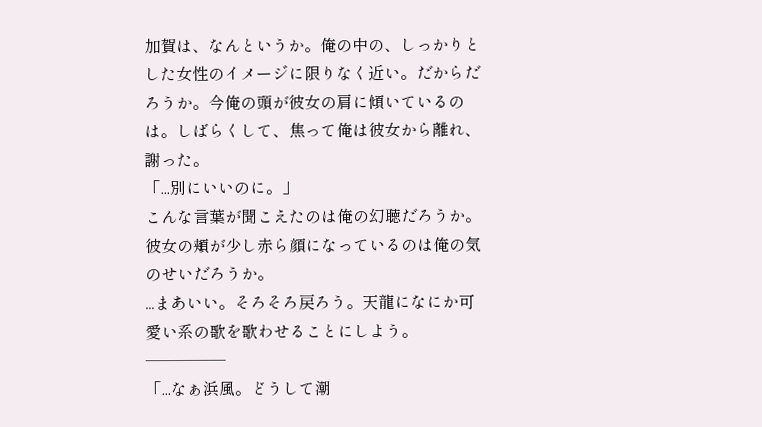加賀は、なんというか。俺の中の、しっかりとした女性のイメージに限りなく近い。だからだろうか。今俺の頭が彼女の肩に傾いているのは。しばらくして、焦って俺は彼女から離れ、謝った。
「...別にいいのに。」
こんな言葉が聞こえたのは俺の幻聴だろうか。彼女の頬が少し赤ら顔になっているのは俺の気のせいだろうか。
...まあいい。そろそろ戻ろう。天龍になにか可愛い系の歌を歌わせることにしよう。
─────
「...なぁ浜風。どうして潮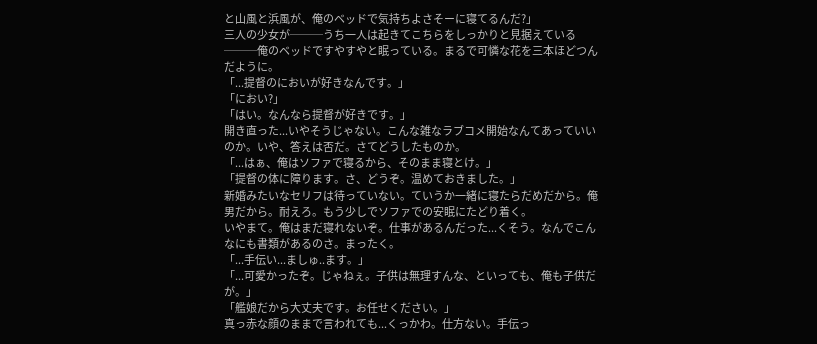と山風と浜風が、俺のベッドで気持ちよさそーに寝てるんだ?」
三人の少女が───うち一人は起きてこちらをしっかりと見据えている───俺のベッドですやすやと眠っている。まるで可憐な花を三本ほどつんだように。
「...提督のにおいが好きなんです。」
「におい?」
「はい。なんなら提督が好きです。」
開き直った...いやそうじゃない。こんな雑なラブコメ開始なんてあっていいのか。いや、答えは否だ。さてどうしたものか。
「...はぁ、俺はソファで寝るから、そのまま寝とけ。」
「提督の体に障ります。さ、どうぞ。温めておきました。」
新婚みたいなセリフは待っていない。ていうか一緒に寝たらだめだから。俺男だから。耐えろ。もう少しでソファでの安眠にたどり着く。
いやまて。俺はまだ寝れないぞ。仕事があるんだった...くそう。なんでこんなにも書類があるのさ。まったく。
「...手伝い...ましゅ..ます。」
「...可愛かったぞ。じゃねぇ。子供は無理すんな、といっても、俺も子供だが。」
「艦娘だから大丈夫です。お任せください。」
真っ赤な顔のままで言われても...くっかわ。仕方ない。手伝っ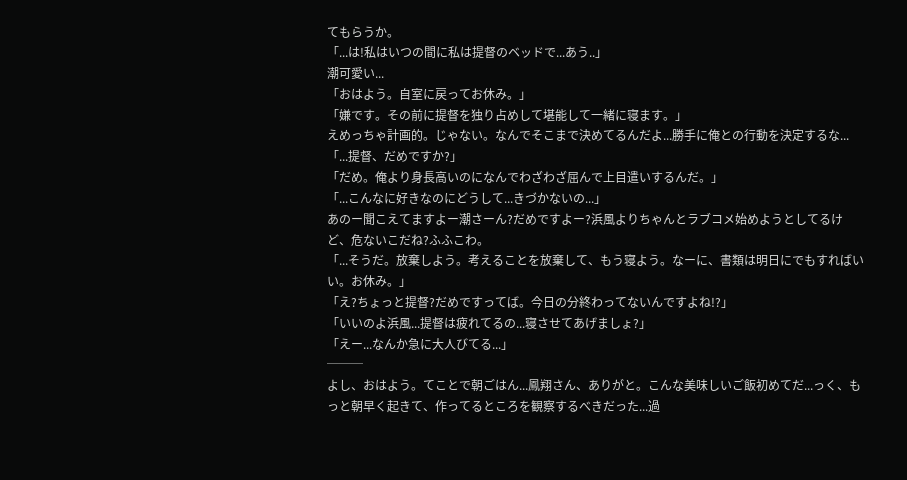てもらうか。
「...は!私はいつの間に私は提督のベッドで...あう..」
潮可愛い...
「おはよう。自室に戻ってお休み。」
「嫌です。その前に提督を独り占めして堪能して一緒に寝ます。」
えめっちゃ計画的。じゃない。なんでそこまで決めてるんだよ...勝手に俺との行動を決定するな...
「...提督、だめですか?」
「だめ。俺より身長高いのになんでわざわざ屈んで上目遣いするんだ。」
「...こんなに好きなのにどうして...きづかないの...」
あのー聞こえてますよー潮さーん?だめですよー?浜風よりちゃんとラブコメ始めようとしてるけど、危ないこだね?ふふこわ。
「...そうだ。放棄しよう。考えることを放棄して、もう寝よう。なーに、書類は明日にでもすればいい。お休み。」
「え?ちょっと提督?だめですってば。今日の分終わってないんですよね!?」
「いいのよ浜風...提督は疲れてるの...寝させてあげましょ?」
「えー...なんか急に大人びてる...」
───
よし、おはよう。てことで朝ごはん...鳳翔さん、ありがと。こんな美味しいご飯初めてだ...っく、もっと朝早く起きて、作ってるところを観察するべきだった...過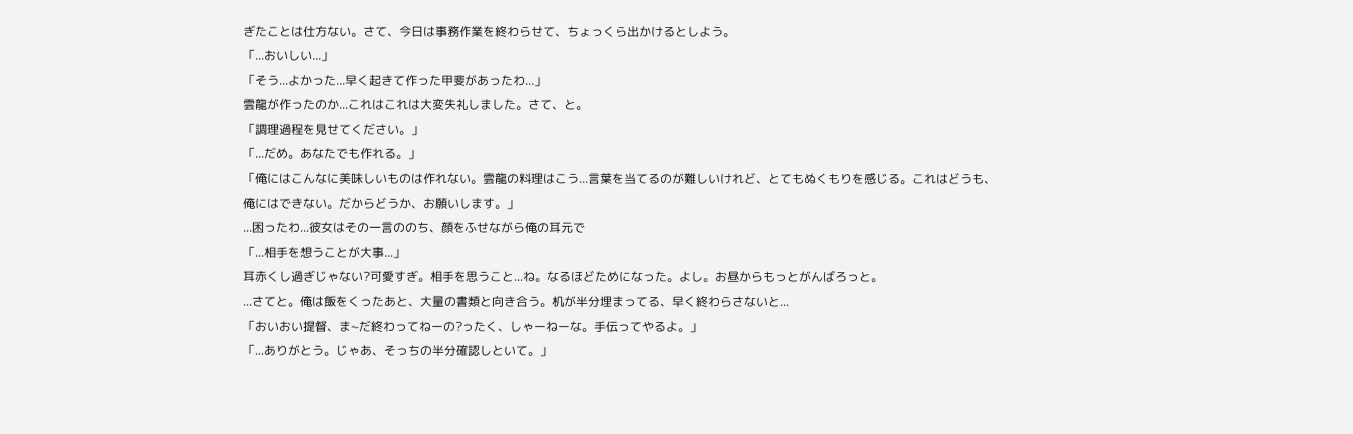ぎたことは仕方ない。さて、今日は事務作業を終わらせて、ちょっくら出かけるとしよう。
「...おいしい...」
「そう...よかった...早く起きて作った甲斐があったわ...」
雲龍が作ったのか...これはこれは大変失礼しました。さて、と。
「調理過程を見せてください。」
「...だめ。あなたでも作れる。」
「俺にはこんなに美味しいものは作れない。雲龍の料理はこう...言葉を当てるのが難しいけれど、とてもぬくもりを感じる。これはどうも、俺にはできない。だからどうか、お願いします。」
...困ったわ...彼女はその一言ののち、顔をふせながら俺の耳元で
「...相手を想うことが大事...」
耳赤くし過ぎじゃない?可愛すぎ。相手を思うこと...ね。なるほどためになった。よし。お昼からもっとがんばろっと。
...さてと。俺は飯をくったあと、大量の書類と向き合う。机が半分埋まってる、早く終わらさないと...
「おいおい提督、ま~だ終わってねーの?ったく、しゃーねーな。手伝ってやるよ。」
「...ありがとう。じゃあ、そっちの半分確認しといて。」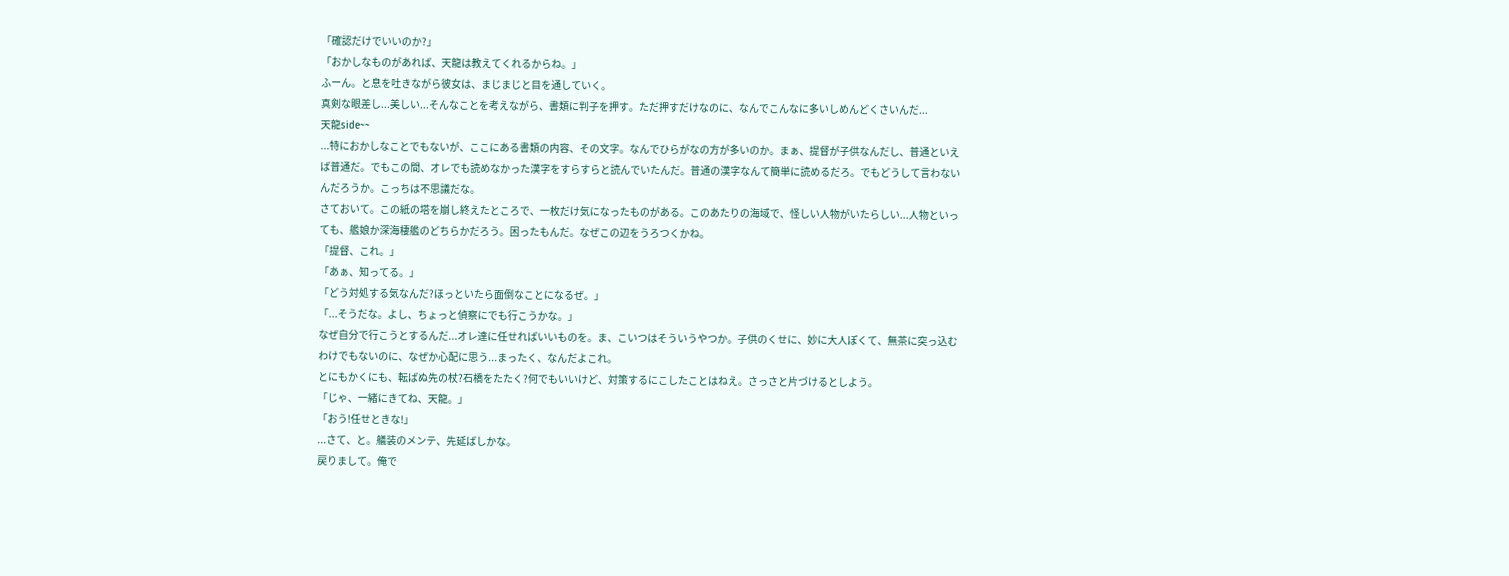「確認だけでいいのか?」
「おかしなものがあれば、天龍は教えてくれるからね。」
ふーん。と息を吐きながら彼女は、まじまじと目を通していく。
真剣な眼差し...美しい...そんなことを考えながら、書類に判子を押す。ただ押すだけなのに、なんでこんなに多いしめんどくさいんだ...
天龍side~~
...特におかしなことでもないが、ここにある書類の内容、その文字。なんでひらがなの方が多いのか。まぁ、提督が子供なんだし、普通といえば普通だ。でもこの間、オレでも読めなかった漢字をすらすらと読んでいたんだ。普通の漢字なんて簡単に読めるだろ。でもどうして言わないんだろうか。こっちは不思議だな。
さておいて。この紙の塔を崩し終えたところで、一枚だけ気になったものがある。このあたりの海域で、怪しい人物がいたらしい...人物といっても、艦娘か深海棲艦のどちらかだろう。困ったもんだ。なぜこの辺をうろつくかね。
「提督、これ。」
「あぁ、知ってる。」
「どう対処する気なんだ?ほっといたら面倒なことになるぜ。」
「...そうだな。よし、ちょっと偵察にでも行こうかな。」
なぜ自分で行こうとするんだ...オレ達に任せればいいものを。ま、こいつはそういうやつか。子供のくせに、妙に大人ぽくて、無茶に突っ込むわけでもないのに、なぜか心配に思う...まったく、なんだよこれ。
とにもかくにも、転ばぬ先の杖?石橋をたたく?何でもいいけど、対策するにこしたことはねえ。さっさと片づけるとしよう。
「じゃ、一緒にきてね、天龍。」
「おう!任せときな!」
...さて、と。艤装のメンテ、先延ばしかな。
戻りまして。俺で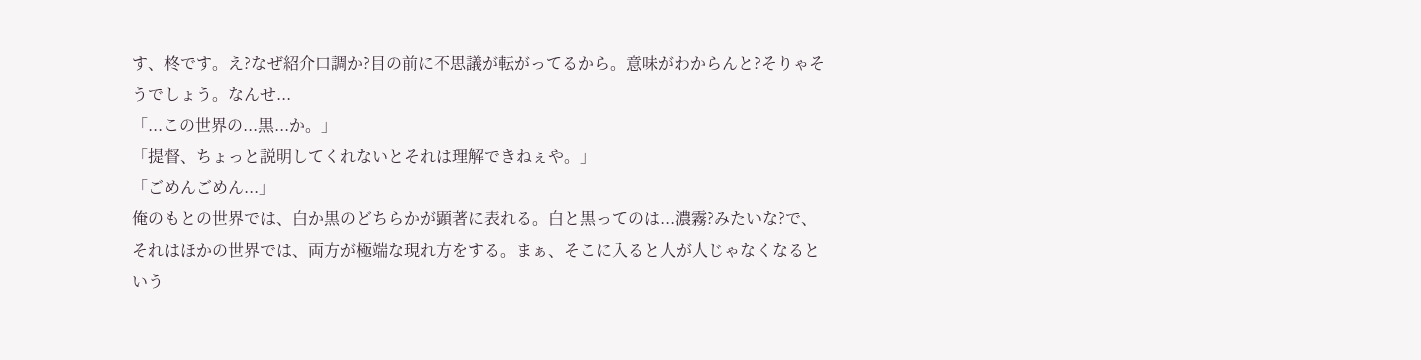す、柊です。え?なぜ紹介口調か?目の前に不思議が転がってるから。意味がわからんと?そりゃそうでしょう。なんせ...
「...この世界の...黒...か。」
「提督、ちょっと説明してくれないとそれは理解できねぇや。」
「ごめんごめん...」
俺のもとの世界では、白か黒のどちらかが顕著に表れる。白と黒ってのは...濃霧?みたいな?で、それはほかの世界では、両方が極端な現れ方をする。まぁ、そこに入ると人が人じゃなくなるという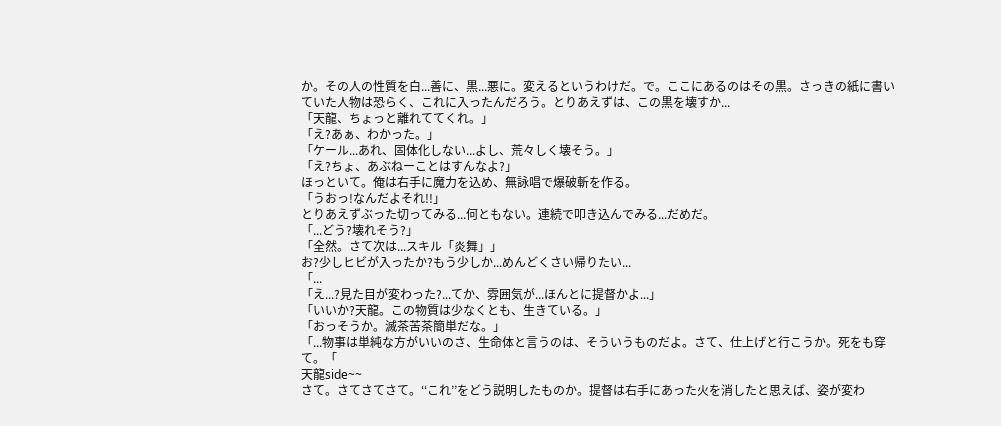か。その人の性質を白...善に、黒...悪に。変えるというわけだ。で。ここにあるのはその黒。さっきの紙に書いていた人物は恐らく、これに入ったんだろう。とりあえずは、この黒を壊すか...
「天龍、ちょっと離れててくれ。」
「え?あぁ、わかった。」
「ケール...あれ、固体化しない...よし、荒々しく壊そう。」
「え?ちょ、あぶねーことはすんなよ?」
ほっといて。俺は右手に魔力を込め、無詠唱で爆破斬を作る。
「うおっ!なんだよそれ!!」
とりあえずぶった切ってみる...何ともない。連続で叩き込んでみる...だめだ。
「...どう?壊れそう?」
「全然。さて次は...スキル「炎舞」」
お?少しヒビが入ったか?もう少しか...めんどくさい帰りたい...
「...
「え...?見た目が変わった?...てか、雰囲気が...ほんとに提督かよ...」
「いいか?天龍。この物質は少なくとも、生きている。」
「おっそうか。滅茶苦茶簡単だな。」
「...物事は単純な方がいいのさ、生命体と言うのは、そういうものだよ。さて、仕上げと行こうか。死をも穿て。「
天龍side~~
さて。さてさてさて。‘‘これ’’をどう説明したものか。提督は右手にあった火を消したと思えば、姿が変わ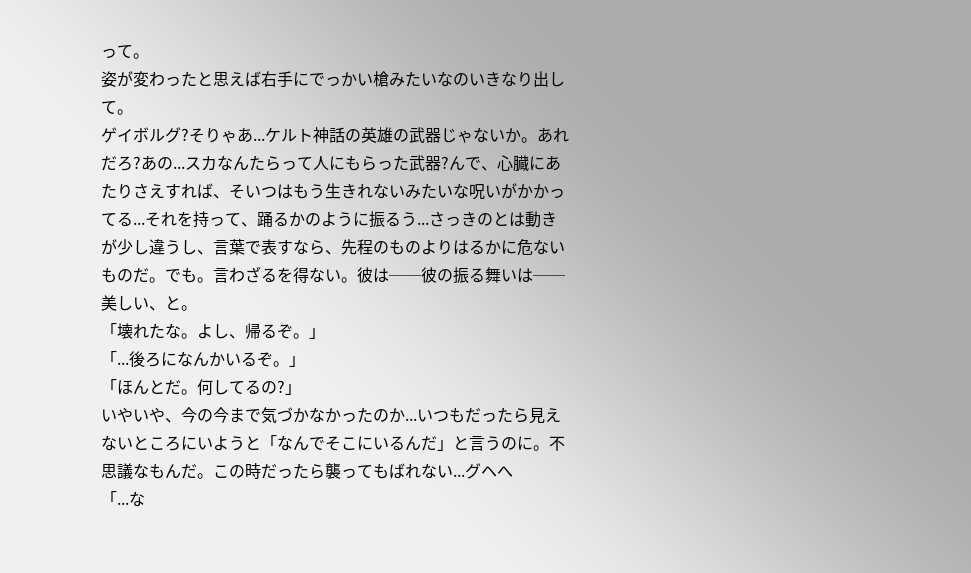って。
姿が変わったと思えば右手にでっかい槍みたいなのいきなり出して。
ゲイボルグ?そりゃあ...ケルト神話の英雄の武器じゃないか。あれだろ?あの...スカなんたらって人にもらった武器?んで、心臓にあたりさえすれば、そいつはもう生きれないみたいな呪いがかかってる...それを持って、踊るかのように振るう...さっきのとは動きが少し違うし、言葉で表すなら、先程のものよりはるかに危ないものだ。でも。言わざるを得ない。彼は──彼の振る舞いは──美しい、と。
「壊れたな。よし、帰るぞ。」
「...後ろになんかいるぞ。」
「ほんとだ。何してるの?」
いやいや、今の今まで気づかなかったのか...いつもだったら見えないところにいようと「なんでそこにいるんだ」と言うのに。不思議なもんだ。この時だったら襲ってもばれない...グヘへ
「...な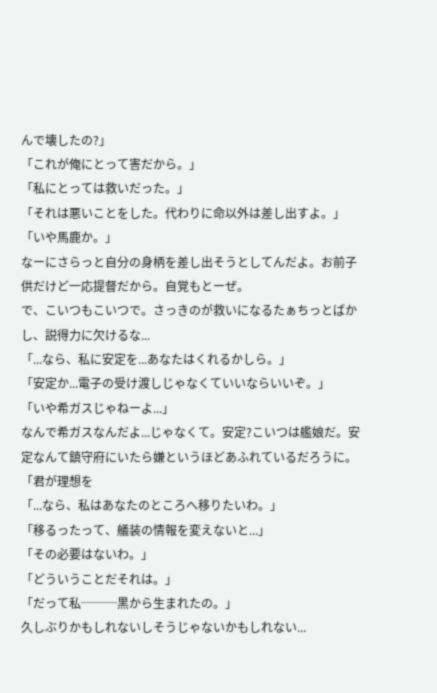んで壊したの?」
「これが俺にとって害だから。」
「私にとっては救いだった。」
「それは悪いことをした。代わりに命以外は差し出すよ。」
「いや馬鹿か。」
なーにさらっと自分の身柄を差し出そうとしてんだよ。お前子供だけど一応提督だから。自覚もとーぜ。
で、こいつもこいつで。さっきのが救いになるたぁちっとばかし、説得力に欠けるな...
「...なら、私に安定を...あなたはくれるかしら。」
「安定か...電子の受け渡しじゃなくていいならいいぞ。」
「いや希ガスじゃねーよ...」
なんで希ガスなんだよ...じゃなくて。安定?こいつは艦娘だ。安定なんて鎮守府にいたら嫌というほどあふれているだろうに。
「君が理想を
「...なら、私はあなたのところへ移りたいわ。」
「移るったって、艤装の情報を変えないと...」
「その必要はないわ。」
「どういうことだそれは。」
「だって私───黒から生まれたの。」
久しぶりかもしれないしそうじゃないかもしれない...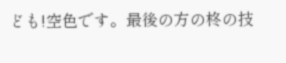ども!空色です。最後の方の柊の技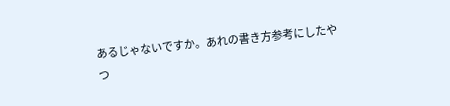あるじゃないですか。あれの書き方参考にしたやつ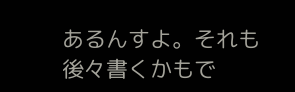あるんすよ。それも後々書くかもで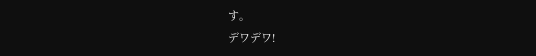す。
デワデワ!